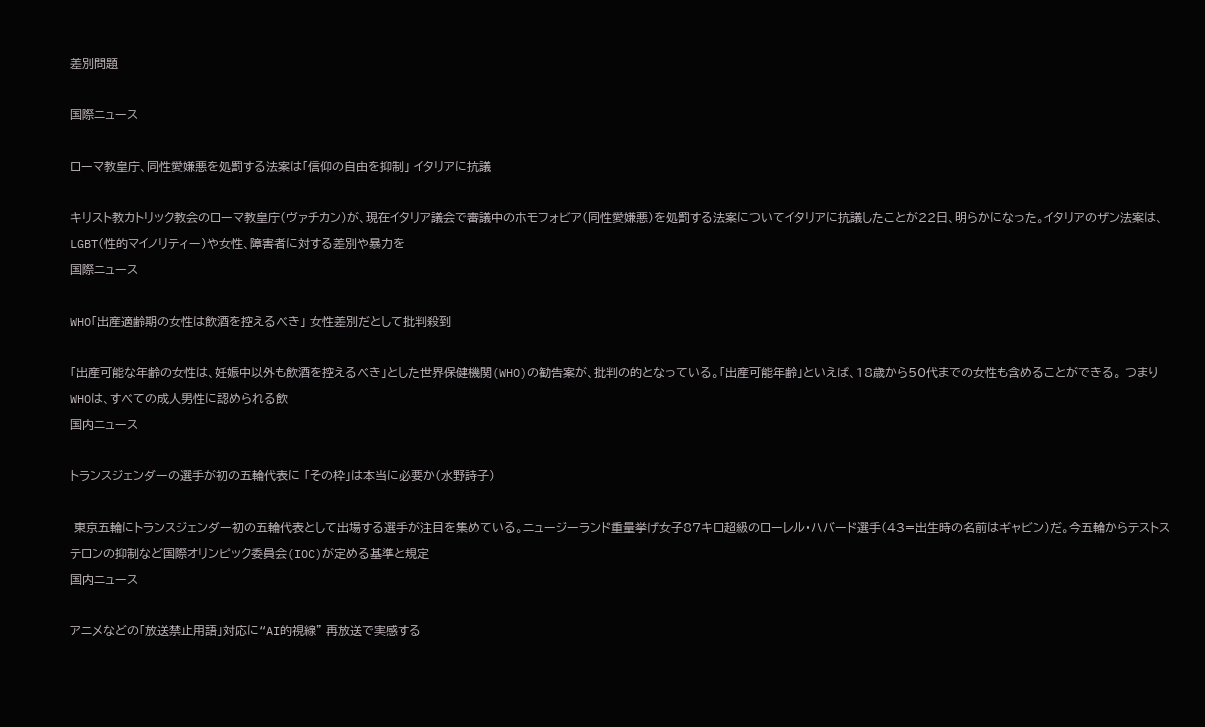差別問題

国際ニュース

ローマ教皇庁、同性愛嫌悪を処罰する法案は「信仰の自由を抑制」 イタリアに抗議

キリスト教カトリック教会のローマ教皇庁(ヴァチカン)が、現在イタリア議会で審議中のホモフォビア(同性愛嫌悪)を処罰する法案についてイタリアに抗議したことが22日、明らかになった。イタリアのザン法案は、 LGBT(性的マイノリティー)や女性、障害者に対する差別や暴力を
国際ニュース

WHO「出産適齢期の女性は飲酒を控えるべき」 女性差別だとして批判殺到

「出産可能な年齢の女性は、妊娠中以外も飲酒を控えるべき」とした世界保健機関(WHO)の勧告案が、批判の的となっている。「出産可能年齢」といえば、18歳から50代までの女性も含めることができる。 つまりWHOは、すべての成人男性に認められる飲
国内ニュース

トランスジェンダーの選手が初の五輪代表に 「その枠」は本当に必要か(水野詩子)

 東京五輪にトランスジェンダー初の五輪代表として出場する選手が注目を集めている。ニュージーランド重量挙げ女子87キロ超級のローレル・ハバード選手(43=出生時の名前はギャビン)だ。今五輪からテストステロンの抑制など国際オリンピック委員会(IOC)が定める基準と規定
国内ニュース

アニメなどの「放送禁止用語」対応に“AI的視線” 再放送で実感する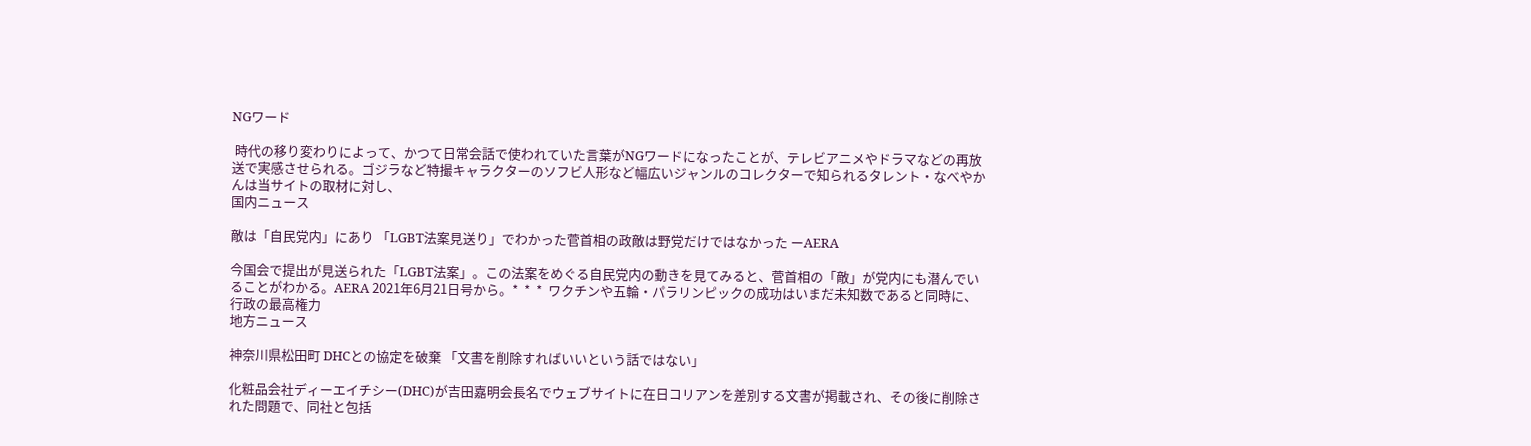NGワード

 時代の移り変わりによって、かつて日常会話で使われていた言葉がNGワードになったことが、テレビアニメやドラマなどの再放送で実感させられる。ゴジラなど特撮キャラクターのソフビ人形など幅広いジャンルのコレクターで知られるタレント・なべやかんは当サイトの取材に対し、
国内ニュース

敵は「自民党内」にあり 「LGBT法案見送り」でわかった菅首相の政敵は野党だけではなかった ーAERA

今国会で提出が見送られた「LGBT法案」。この法案をめぐる自民党内の動きを見てみると、菅首相の「敵」が党内にも潜んでいることがわかる。AERA 2021年6月21日号から。*  *  *  ワクチンや五輪・パラリンピックの成功はいまだ未知数であると同時に、行政の最高権力
地方ニュース

神奈川県松田町 DHCとの協定を破棄 「文書を削除すればいいという話ではない」

化粧品会社ディーエイチシー(DHC)が吉田嘉明会長名でウェブサイトに在日コリアンを差別する文書が掲載され、その後に削除された問題で、同社と包括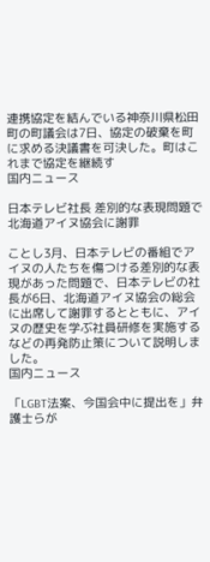連携協定を結んでいる神奈川県松田町の町議会は7日、協定の破棄を町に求める決議書を可決した。町はこれまで協定を継続す
国内ニュース

日本テレビ社長 差別的な表現問題で北海道アイヌ協会に謝罪

ことし3月、日本テレビの番組でアイヌの人たちを傷つける差別的な表現があった問題で、日本テレビの社長が6日、北海道アイヌ協会の総会に出席して謝罪するとともに、アイヌの歴史を学ぶ社員研修を実施するなどの再発防止策について説明しました。
国内ニュース

「LGBT法案、今国会中に提出を」弁護士らが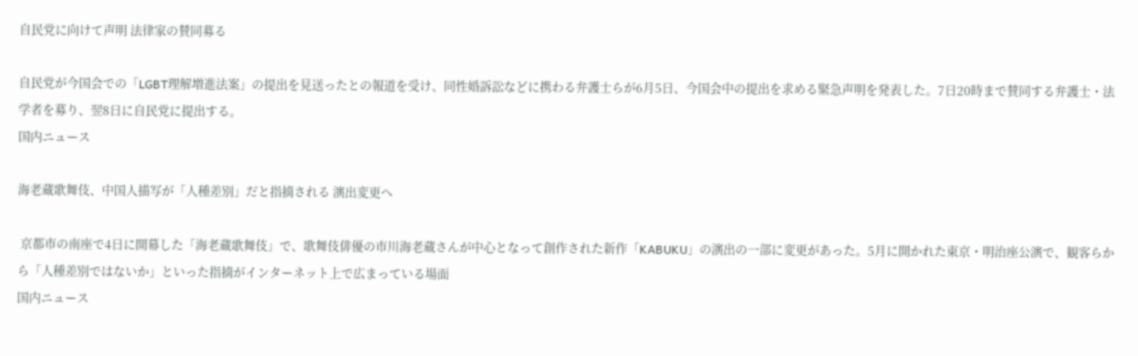自民党に向けて声明 法律家の賛同募る

自民党が今国会での「LGBT理解増進法案」の提出を見送ったとの報道を受け、同性婚訴訟などに携わる弁護士らが6月5日、今国会中の提出を求める緊急声明を発表した。7日20時まで賛同する弁護士・法学者を募り、翌8日に自民党に提出する。
国内ニュース

海老蔵歌舞伎、中国人描写が「人種差別」だと指摘される 演出変更へ

 京都市の南座で4日に開幕した「海老蔵歌舞伎」で、歌舞伎俳優の市川海老蔵さんが中心となって創作された新作「KABUKU」の演出の一部に変更があった。5月に開かれた東京・明治座公演で、観客らから「人種差別ではないか」といった指摘がインターネット上で広まっている場面
国内ニュース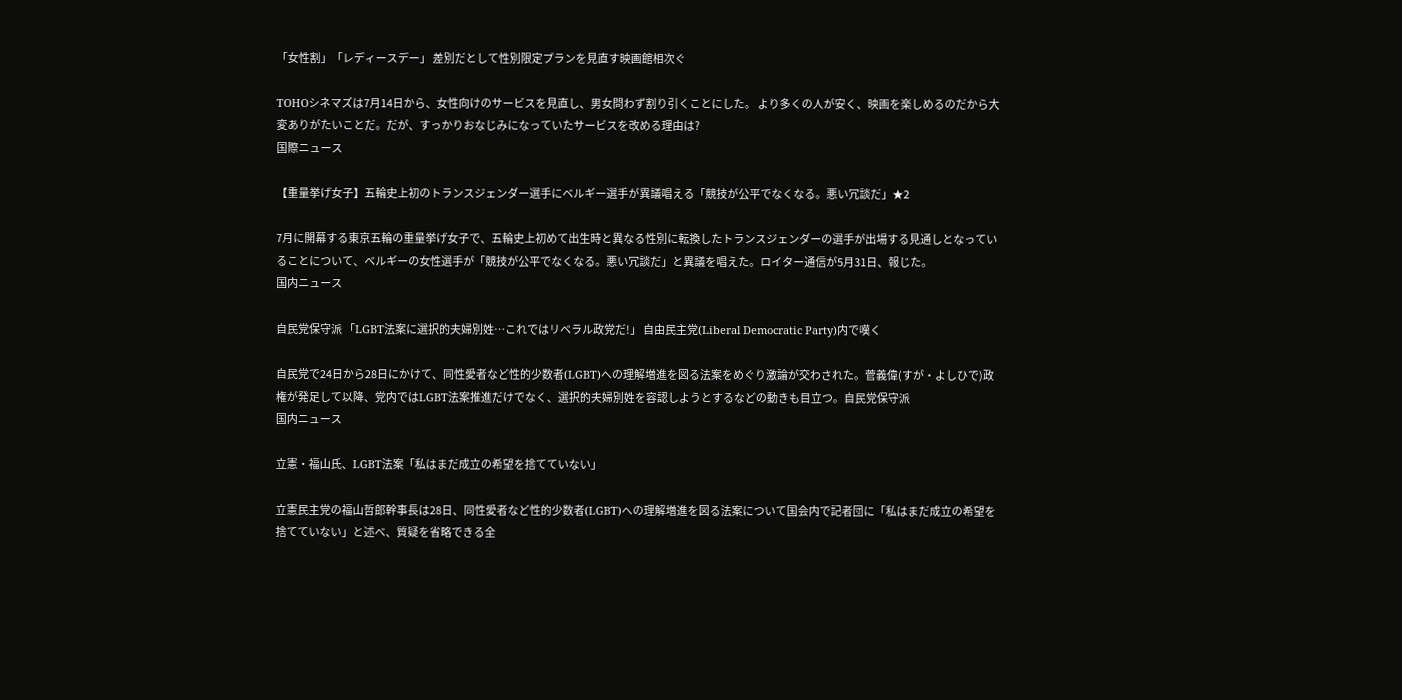「女性割」「レディースデー」 差別だとして性別限定プランを見直す映画館相次ぐ

TOHOシネマズは7月14日から、女性向けのサービスを見直し、男女問わず割り引くことにした。 より多くの人が安く、映画を楽しめるのだから大変ありがたいことだ。だが、すっかりおなじみになっていたサービスを改める理由は?
国際ニュース

【重量挙げ女子】五輪史上初のトランスジェンダー選手にベルギー選手が異議唱える「競技が公平でなくなる。悪い冗談だ」★2

7月に開幕する東京五輪の重量挙げ女子で、五輪史上初めて出生時と異なる性別に転換したトランスジェンダーの選手が出場する見通しとなっていることについて、ベルギーの女性選手が「競技が公平でなくなる。悪い冗談だ」と異議を唱えた。ロイター通信が5月31日、報じた。
国内ニュース

自民党保守派 「LGBT法案に選択的夫婦別姓…これではリベラル政党だ!」 自由民主党(Liberal Democratic Party)内で嘆く

自民党で24日から28日にかけて、同性愛者など性的少数者(LGBT)への理解増進を図る法案をめぐり激論が交わされた。菅義偉(すが・よしひで)政権が発足して以降、党内ではLGBT法案推進だけでなく、選択的夫婦別姓を容認しようとするなどの動きも目立つ。自民党保守派
国内ニュース

立憲・福山氏、LGBT法案「私はまだ成立の希望を捨てていない」

立憲民主党の福山哲郎幹事長は28日、同性愛者など性的少数者(LGBT)への理解増進を図る法案について国会内で記者団に「私はまだ成立の希望を捨てていない」と述べ、質疑を省略できる全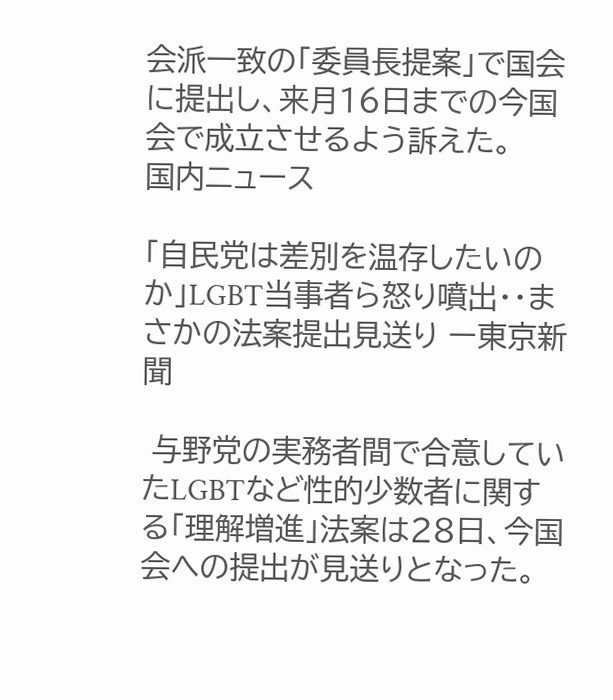会派一致の「委員長提案」で国会に提出し、来月16日までの今国会で成立させるよう訴えた。
国内ニュース

「自民党は差別を温存したいのか」LGBT当事者ら怒り噴出・・まさかの法案提出見送り ー東京新聞

 与野党の実務者間で合意していたLGBTなど性的少数者に関する「理解増進」法案は28日、今国会への提出が見送りとなった。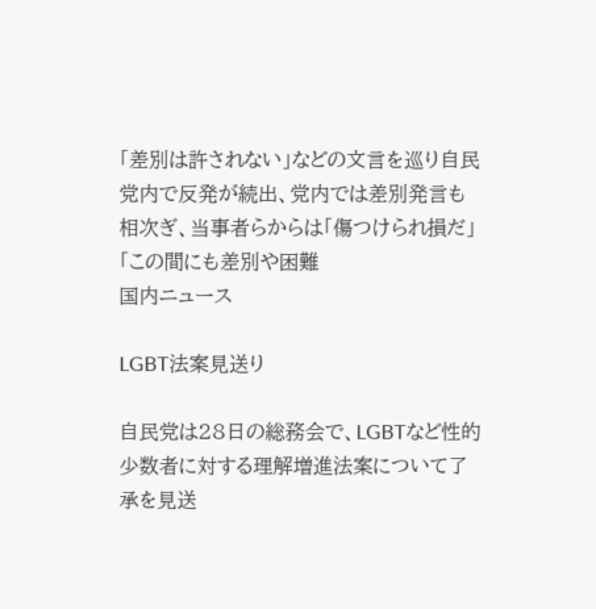「差別は許されない」などの文言を巡り自民党内で反発が続出、党内では差別発言も相次ぎ、当事者らからは「傷つけられ損だ」「この間にも差別や困難
国内ニュース

LGBT法案見送り

自民党は28日の総務会で、LGBTなど性的少数者に対する理解増進法案について了承を見送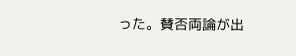った。賛否両論が出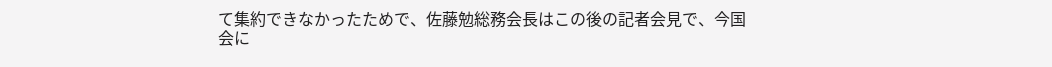て集約できなかったためで、佐藤勉総務会長はこの後の記者会見で、今国会に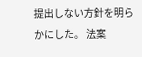提出しない方針を明らかにした。 法案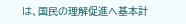は、国民の理解促進へ基本計